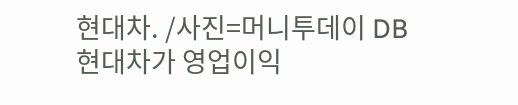현대차. /사진=머니투데이 DB
현대차가 영업이익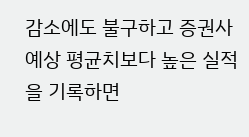감소에도 불구하고 증권사 예상 평균치보다 높은 실적을 기록하면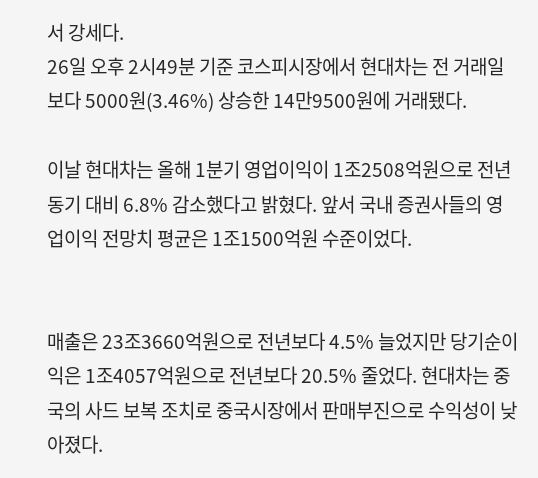서 강세다.
26일 오후 2시49분 기준 코스피시장에서 현대차는 전 거래일보다 5000원(3.46%) 상승한 14만9500원에 거래됐다.

이날 현대차는 올해 1분기 영업이익이 1조2508억원으로 전년 동기 대비 6.8% 감소했다고 밝혔다. 앞서 국내 증권사들의 영업이익 전망치 평균은 1조1500억원 수준이었다.


매출은 23조3660억원으로 전년보다 4.5% 늘었지만 당기순이익은 1조4057억원으로 전년보다 20.5% 줄었다. 현대차는 중국의 사드 보복 조치로 중국시장에서 판매부진으로 수익성이 낮아졌다.